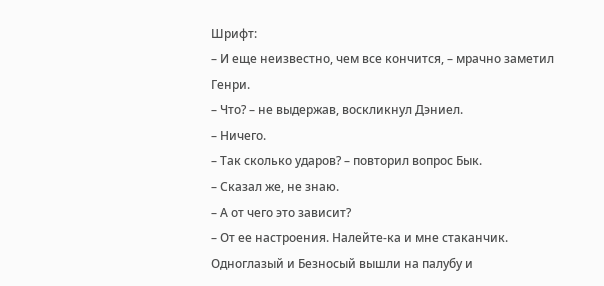Шрифт:
– И еще неизвестно, чем все кончится, – мрачно заметил Генри.
– Что? – не выдержав, воскликнул Дэниел.
– Ничего.
– Так сколько ударов? – повторил вопрос Бык.
– Сказал же, не знаю.
– А от чего это зависит?
– От ее настроения. Налейте-ка и мне стаканчик.
Одноглазый и Безносый вышли на палубу и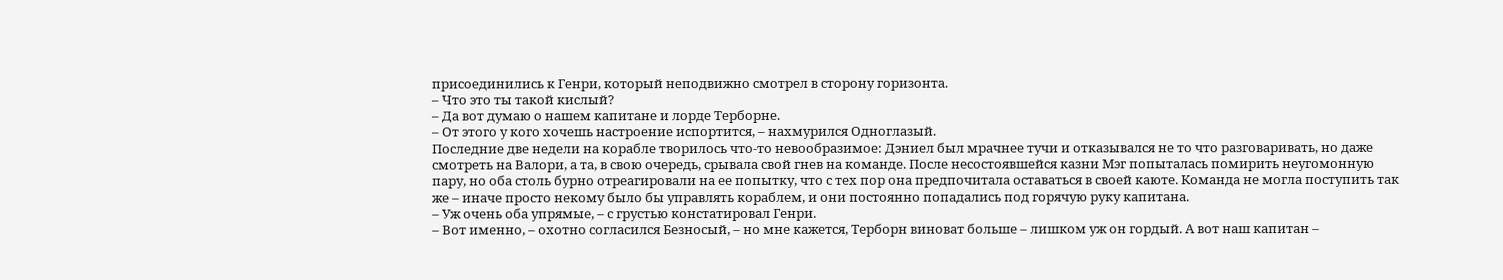присоединились к Генри, который неподвижно смотрел в сторону горизонта.
– Что это ты такой кислый?
– Да вот думаю о нашем капитане и лорде Терборне.
– От этого у кого хочешь настроение испортится, – нахмурился Одноглазый.
Последние две недели на корабле творилось что-то невообразимое: Дэниел был мрачнее тучи и отказывался не то что разговаривать, но даже смотреть на Валори, а та, в свою очередь, срывала свой гнев на команде. После несостоявшейся казни Мэг попыталась помирить неугомонную пару, но оба столь бурно отреагировали на ее попытку, что с тех пор она предпочитала оставаться в своей каюте. Команда не могла поступить так же – иначе просто некому было бы управлять кораблем, и они постоянно попадались под горячую руку капитана.
– Уж очень оба упрямые, – с грустью констатировал Генри.
– Вот именно, – охотно согласился Безносый, – но мне кажется, Терборн виноват больше – лишком уж он гордый. А вот наш капитан –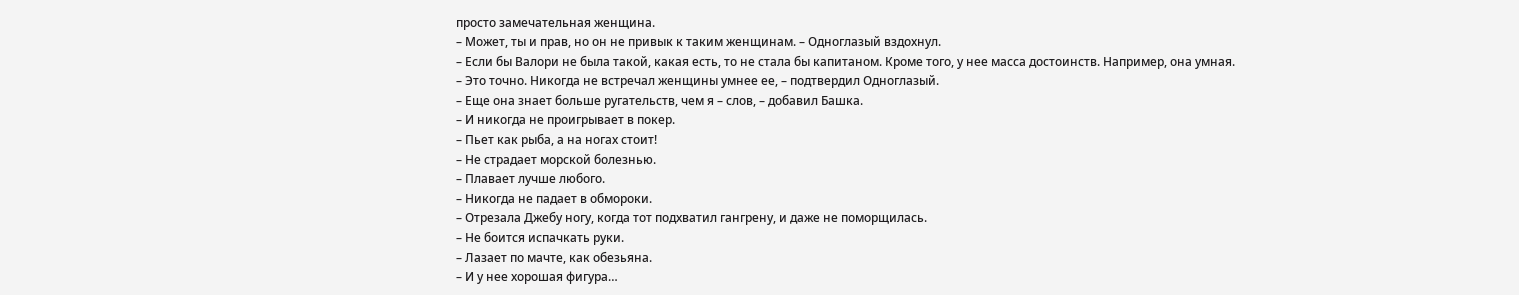просто замечательная женщина.
– Может, ты и прав, но он не привык к таким женщинам. – Одноглазый вздохнул.
– Если бы Валори не была такой, какая есть, то не стала бы капитаном. Кроме того, у нее масса достоинств. Например, она умная.
– Это точно. Никогда не встречал женщины умнее ее, – подтвердил Одноглазый.
– Еще она знает больше ругательств, чем я – слов, – добавил Башка.
– И никогда не проигрывает в покер.
– Пьет как рыба, а на ногах стоит!
– Не страдает морской болезнью.
– Плавает лучше любого.
– Никогда не падает в обмороки.
– Отрезала Джебу ногу, когда тот подхватил гангрену, и даже не поморщилась.
– Не боится испачкать руки.
– Лазает по мачте, как обезьяна.
– И у нее хорошая фигура…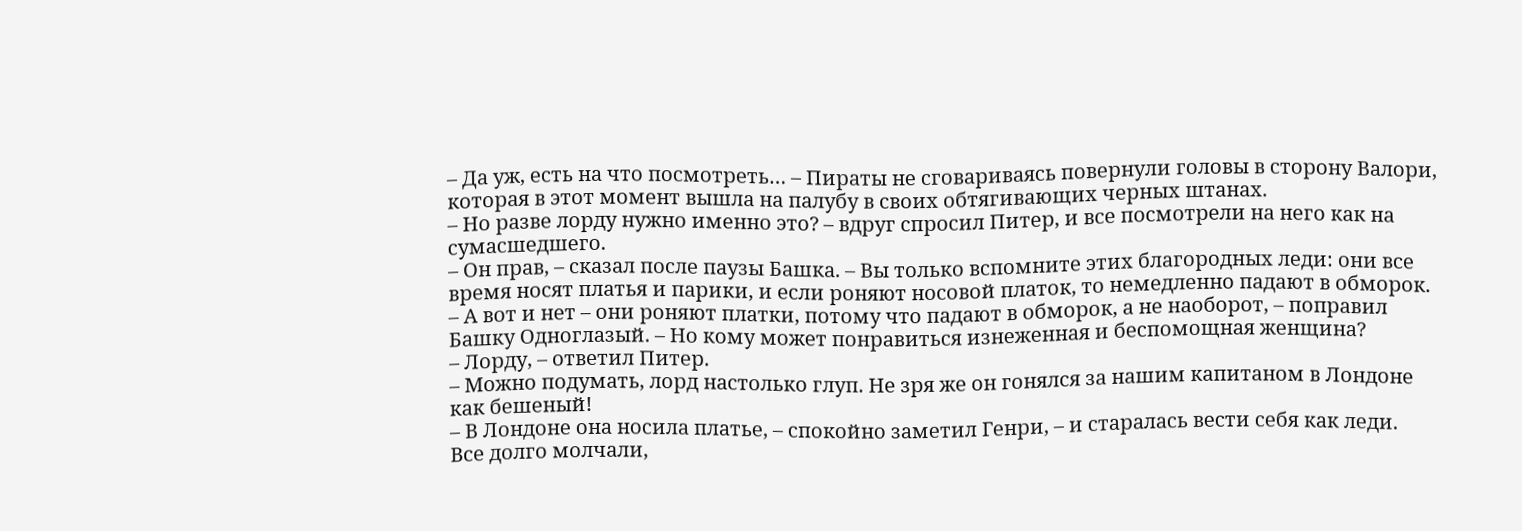– Да уж, есть на что посмотреть… – Пираты не сговариваясь повернули головы в сторону Валори, которая в этот момент вышла на палубу в своих обтягивающих черных штанах.
– Но разве лорду нужно именно это? – вдруг спросил Питер, и все посмотрели на него как на сумасшедшего.
– Он прав, – сказал после паузы Башка. – Вы только вспомните этих благородных леди: они все время носят платья и парики, и если роняют носовой платок, то немедленно падают в обморок.
– А вот и нет – они роняют платки, потому что падают в обморок, а не наоборот, – поправил Башку Одноглазый. – Но кому может понравиться изнеженная и беспомощная женщина?
– Лорду, – ответил Питер.
– Можно подумать, лорд настолько глуп. Не зря же он гонялся за нашим капитаном в Лондоне как бешеный!
– В Лондоне она носила платье, – спокойно заметил Генри, – и старалась вести себя как леди.
Все долго молчали,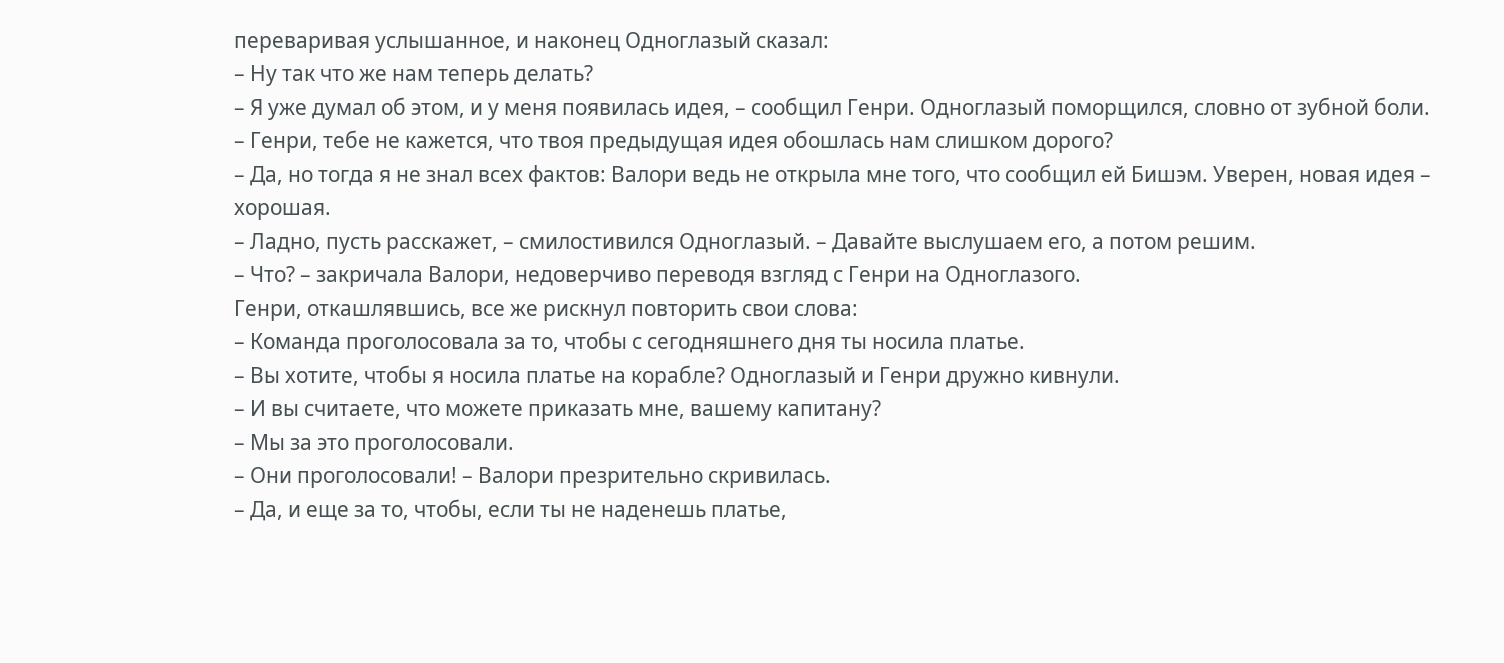переваривая услышанное, и наконец Одноглазый сказал:
– Ну так что же нам теперь делать?
– Я уже думал об этом, и у меня появилась идея, – сообщил Генри. Одноглазый поморщился, словно от зубной боли.
– Генри, тебе не кажется, что твоя предыдущая идея обошлась нам слишком дорого?
– Да, но тогда я не знал всех фактов: Валори ведь не открыла мне того, что сообщил ей Бишэм. Уверен, новая идея – хорошая.
– Ладно, пусть расскажет, – смилостивился Одноглазый. – Давайте выслушаем его, а потом решим.
– Что? – закричала Валори, недоверчиво переводя взгляд с Генри на Одноглазого.
Генри, откашлявшись, все же рискнул повторить свои слова:
– Команда проголосовала за то, чтобы с сегодняшнего дня ты носила платье.
– Вы хотите, чтобы я носила платье на корабле? Одноглазый и Генри дружно кивнули.
– И вы считаете, что можете приказать мне, вашему капитану?
– Мы за это проголосовали.
– Они проголосовали! – Валори презрительно скривилась.
– Да, и еще за то, чтобы, если ты не наденешь платье,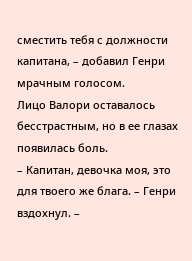сместить тебя с должности капитана, – добавил Генри мрачным голосом.
Лицо Валори оставалось бесстрастным, но в ее глазах появилась боль.
– Капитан, девочка моя, это для твоего же блага. – Генри вздохнул. –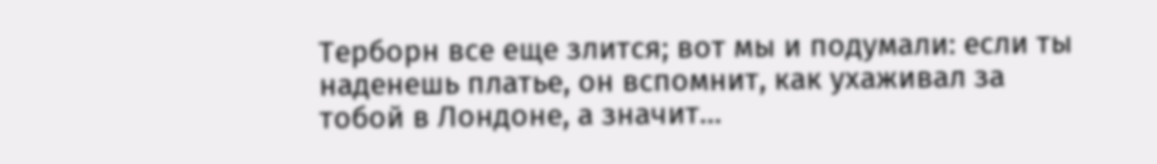Терборн все еще злится; вот мы и подумали: если ты наденешь платье, он вспомнит, как ухаживал за тобой в Лондоне, а значит…